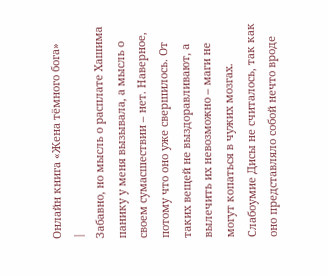Онлайн книга «Жена тёмного бога»
|
Забавно, но мысль о расплате Хашима панику у меня вызывала, а мысль о своем сумасшествии – нет. Наверное, потому что оно уже свершилось. От таких вещей не выздоравливают, а вылечить их невозможно – маги не могут копаться в чужих мозгах. Слабоумие Дисы не считалось, так как оно представляло собой нечто вроде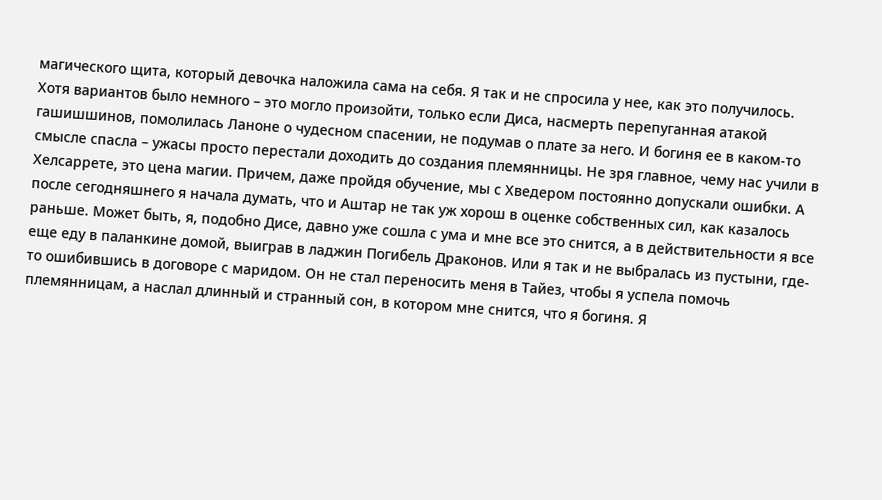магического щита, который девочка наложила сама на себя. Я так и не спросила у нее, как это получилось. Хотя вариантов было немного – это могло произойти, только если Диса, насмерть перепуганная атакой гашишшинов, помолилась Ланоне о чудесном спасении, не подумав о плате за него. И богиня ее в каком-то смысле спасла – ужасы просто перестали доходить до создания племянницы. Не зря главное, чему нас учили в Хелсаррете, это цена магии. Причем, даже пройдя обучение, мы с Хведером постоянно допускали ошибки. А после сегодняшнего я начала думать, что и Аштар не так уж хорош в оценке собственных сил, как казалось раньше. Может быть, я, подобно Дисе, давно уже сошла с ума и мне все это снится, а в действительности я все еще еду в паланкине домой, выиграв в ладжин Погибель Драконов. Или я так и не выбралась из пустыни, где-то ошибившись в договоре с маридом. Он не стал переносить меня в Тайез, чтобы я успела помочь племянницам, а наслал длинный и странный сон, в котором мне снится, что я богиня. Я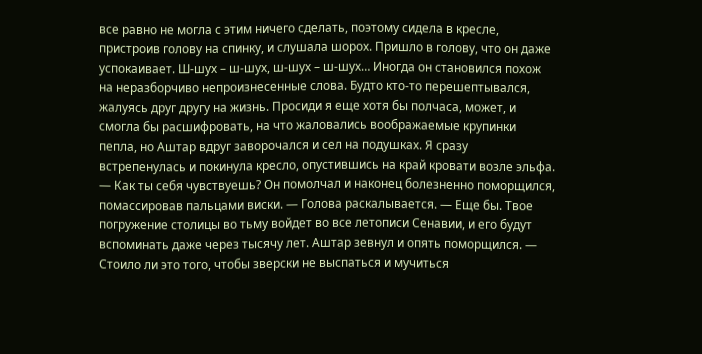все равно не могла с этим ничего сделать, поэтому сидела в кресле, пристроив голову на спинку, и слушала шорох. Пришло в голову, что он даже успокаивает. Ш-шух – ш-шух, ш-шух – ш-шух… Иногда он становился похож на неразборчиво непроизнесенные слова. Будто кто-то перешептывался, жалуясь друг другу на жизнь. Просиди я еще хотя бы полчаса, может, и смогла бы расшифровать, на что жаловались воображаемые крупинки пепла, но Аштар вдруг заворочался и сел на подушках. Я сразу встрепенулась и покинула кресло, опустившись на край кровати возле эльфа. — Как ты себя чувствуешь? Он помолчал и наконец болезненно поморщился, помассировав пальцами виски. — Голова раскалывается. — Еще бы. Твое погружение столицы во тьму войдет во все летописи Сенавии, и его будут вспоминать даже через тысячу лет. Аштар зевнул и опять поморщился. — Стоило ли это того, чтобы зверски не выспаться и мучиться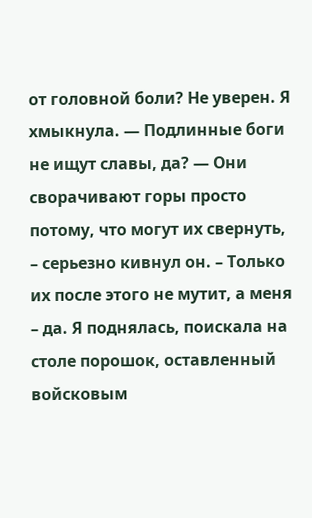от головной боли? Не уверен. Я хмыкнула. — Подлинные боги не ищут славы, да? — Они сворачивают горы просто потому, что могут их свернуть, – серьезно кивнул он. – Только их после этого не мутит, а меня – да. Я поднялась, поискала на столе порошок, оставленный войсковым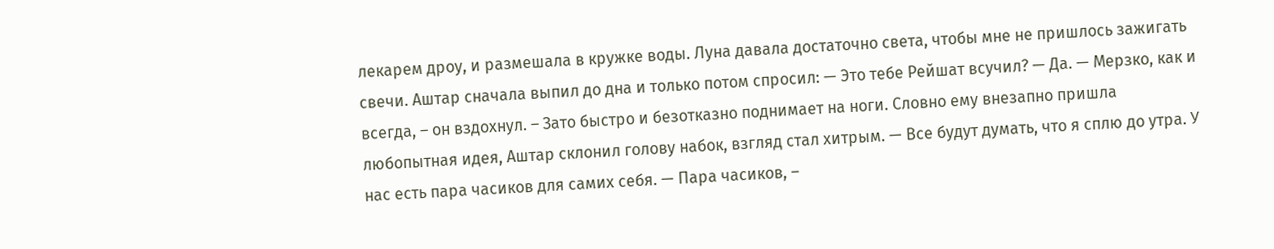лекарем дроу, и размешала в кружке воды. Луна давала достаточно света, чтобы мне не пришлось зажигать свечи. Аштар сначала выпил до дна и только потом спросил: — Это тебе Рейшат всучил? — Да. — Мерзко, как и всегда, – он вздохнул. – Зато быстро и безотказно поднимает на ноги. Словно ему внезапно пришла любопытная идея, Аштар склонил голову набок, взгляд стал хитрым. — Все будут думать, что я сплю до утра. У нас есть пара часиков для самих себя. — Пара часиков, –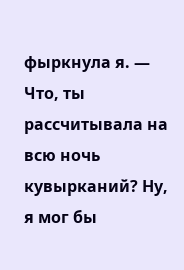фыркнула я. — Что, ты рассчитывала на всю ночь кувырканий? Ну, я мог бы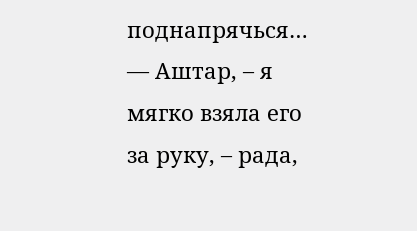поднапрячься… — Аштар, – я мягко взяла его за руку, – рада,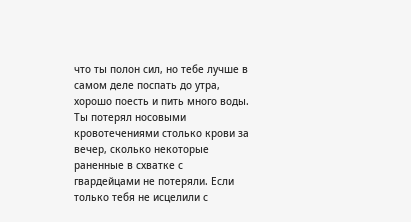что ты полон сил, но тебе лучше в самом деле поспать до утра, хорошо поесть и пить много воды. Ты потерял носовыми кровотечениями столько крови за вечер, сколько некоторые раненные в схватке с гвардейцами не потеряли. Если только тебя не исцелили с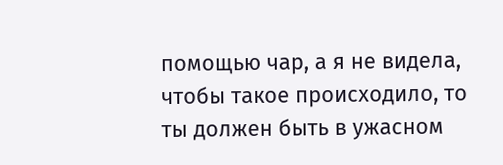помощью чар, а я не видела, чтобы такое происходило, то ты должен быть в ужасном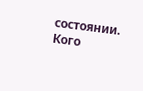состоянии. Кого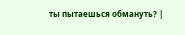ты пытаешься обмануть? |